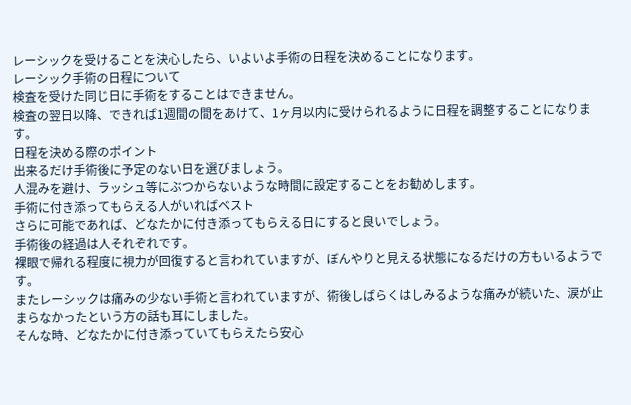レーシックを受けることを決心したら、いよいよ手術の日程を決めることになります。
レーシック手術の日程について
検査を受けた同じ日に手術をすることはできません。
検査の翌日以降、できれば1週間の間をあけて、1ヶ月以内に受けられるように日程を調整することになります。
日程を決める際のポイント
出来るだけ手術後に予定のない日を選びましょう。
人混みを避け、ラッシュ等にぶつからないような時間に設定することをお勧めします。
手術に付き添ってもらえる人がいればベスト
さらに可能であれば、どなたかに付き添ってもらえる日にすると良いでしょう。
手術後の経過は人それぞれです。
裸眼で帰れる程度に視力が回復すると言われていますが、ぼんやりと見える状態になるだけの方もいるようです。
またレーシックは痛みの少ない手術と言われていますが、術後しばらくはしみるような痛みが続いた、涙が止まらなかったという方の話も耳にしました。
そんな時、どなたかに付き添っていてもらえたら安心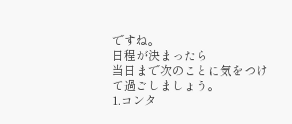ですね。
日程が決まったら
当日まで次のことに気をつけて過ごしましょう。
1.コンタ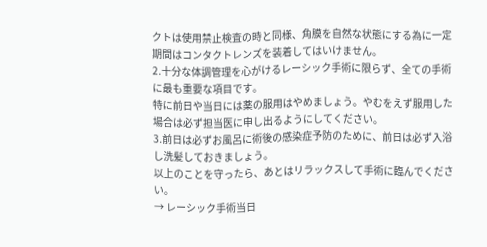クトは使用禁止検査の時と同様、角膜を自然な状態にする為に一定期間はコンタクトレンズを装着してはいけません。
2.十分な体調管理を心がけるレーシック手術に限らず、全ての手術に最も重要な項目です。
特に前日や当日には薬の服用はやめましょう。やむをえず服用した場合は必ず担当医に申し出るようにしてください。
3.前日は必ずお風呂に術後の感染症予防のために、前日は必ず入浴し洗髪しておきましょう。
以上のことを守ったら、あとはリラックスして手術に臨んでください。
→ レーシック手術当日